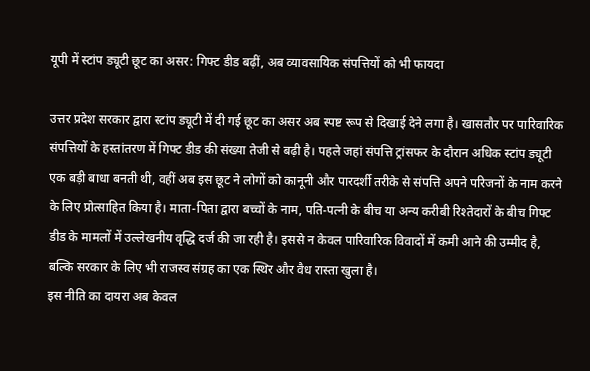यूपी में स्टांप ड्यूटी छूट का असर: गिफ्ट डीड बढ़ीं, अब व्यावसायिक संपत्तियों को भी फायदा

उत्तर प्रदेश सरकार द्वारा स्टांप ड्यूटी में दी गई छूट का असर अब स्पष्ट रूप से दिखाई देने लगा है। खासतौर पर पारिवारिक संपत्तियों के हस्तांतरण में गिफ्ट डीड की संख्या तेजी से बढ़ी है। पहले जहां संपत्ति ट्रांसफर के दौरान अधिक स्टांप ड्यूटी एक बड़ी बाधा बनती थी, वहीं अब इस छूट ने लोगों को कानूनी और पारदर्शी तरीके से संपत्ति अपने परिजनों के नाम करने के लिए प्रोत्साहित किया है। माता-पिता द्वारा बच्चों के नाम, पति-पत्नी के बीच या अन्य करीबी रिश्तेदारों के बीच गिफ्ट डीड के मामलों में उल्लेखनीय वृद्धि दर्ज की जा रही है। इससे न केवल पारिवारिक विवादों में कमी आने की उम्मीद है, बल्कि सरकार के लिए भी राजस्व संग्रह का एक स्थिर और वैध रास्ता खुला है।
इस नीति का दायरा अब केवल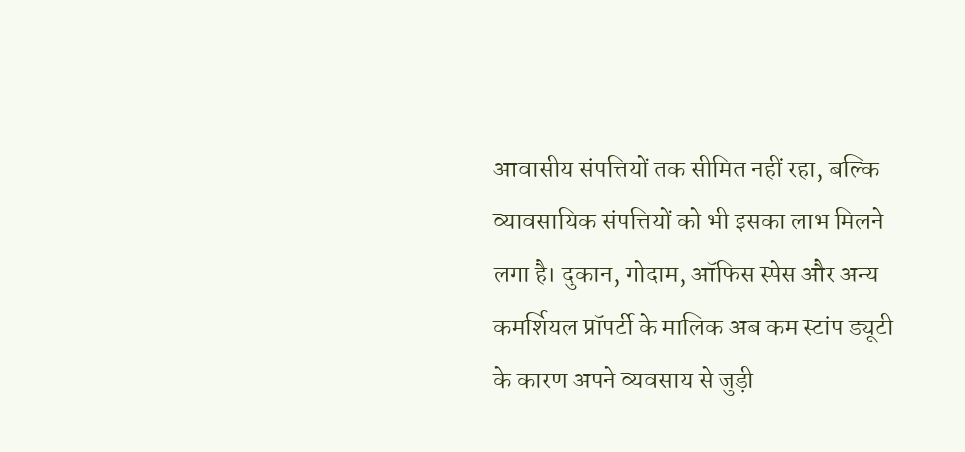आवासीय संपत्तियों तक सीमित नहीं रहा, बल्कि व्यावसायिक संपत्तियों को भी इसका लाभ मिलने लगा है। दुकान, गोदाम, ऑफिस स्पेस और अन्य कमर्शियल प्रॉपर्टी के मालिक अब कम स्टांप ड्यूटी के कारण अपने व्यवसाय से जुड़ी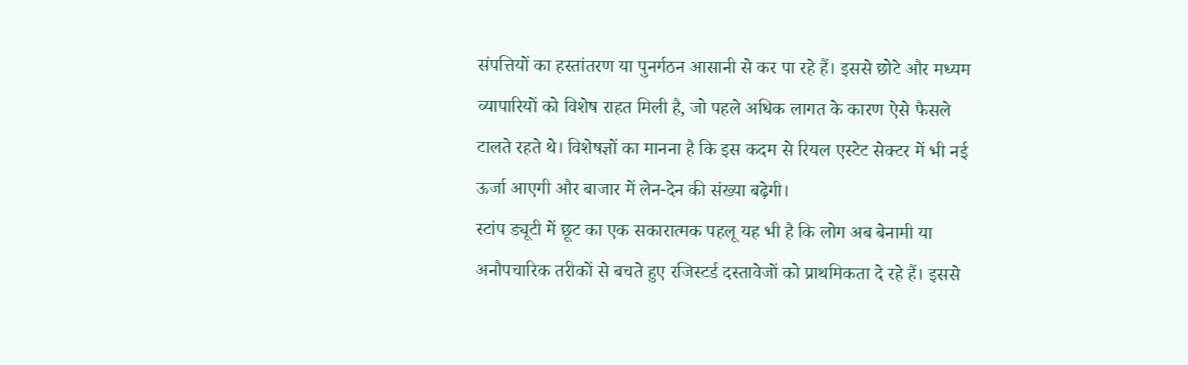संपत्तियों का हस्तांतरण या पुनर्गठन आसानी से कर पा रहे हैं। इससे छोटे और मध्यम व्यापारियों को विशेष राहत मिली है, जो पहले अधिक लागत के कारण ऐसे फैसले टालते रहते थे। विशेषज्ञों का मानना है कि इस कदम से रियल एस्टेट सेक्टर में भी नई ऊर्जा आएगी और बाजार में लेन-देन की संख्या बढ़ेगी।
स्टांप ड्यूटी में छूट का एक सकारात्मक पहलू यह भी है कि लोग अब बेनामी या अनौपचारिक तरीकों से बचते हुए रजिस्टर्ड दस्तावेजों को प्राथमिकता दे रहे हैं। इससे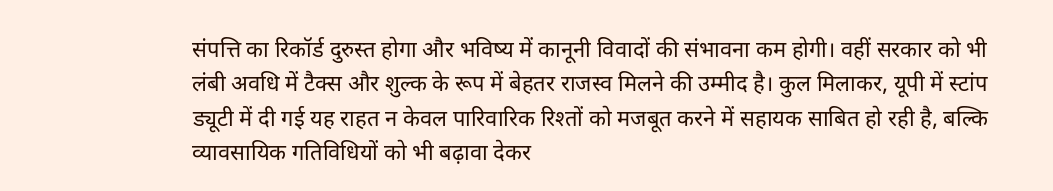संपत्ति का रिकॉर्ड दुरुस्त होगा और भविष्य में कानूनी विवादों की संभावना कम होगी। वहीं सरकार को भी लंबी अवधि में टैक्स और शुल्क के रूप में बेहतर राजस्व मिलने की उम्मीद है। कुल मिलाकर, यूपी में स्टांप ड्यूटी में दी गई यह राहत न केवल पारिवारिक रिश्तों को मजबूत करने में सहायक साबित हो रही है, बल्कि व्यावसायिक गतिविधियों को भी बढ़ावा देकर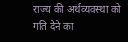राज्य की अर्थव्यवस्था को गति देने का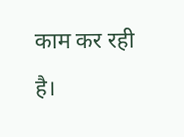काम कर रही है।